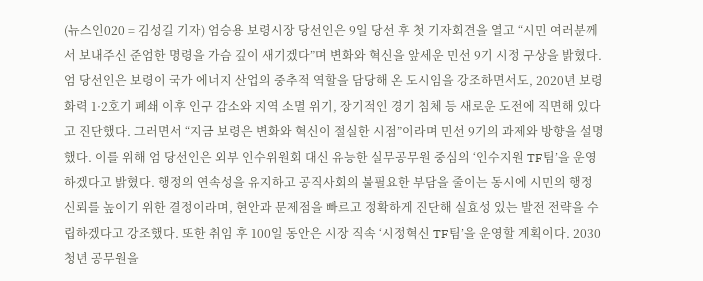(뉴스인020 = 김성길 기자) 엄승용 보령시장 당선인은 9일 당선 후 첫 기자회견을 열고 “시민 여러분께서 보내주신 준엄한 명령을 가슴 깊이 새기겠다”며 변화와 혁신을 앞세운 민선 9기 시정 구상을 밝혔다. 엄 당선인은 보령이 국가 에너지 산업의 중추적 역할을 담당해 온 도시임을 강조하면서도, 2020년 보령화력 1·2호기 폐쇄 이후 인구 감소와 지역 소멸 위기, 장기적인 경기 침체 등 새로운 도전에 직면해 있다고 진단했다. 그러면서 “지금 보령은 변화와 혁신이 절실한 시점”이라며 민선 9기의 과제와 방향을 설명했다. 이를 위해 엄 당선인은 외부 인수위원회 대신 유능한 실무공무원 중심의 ‘인수지원 TF팀’을 운영하겠다고 밝혔다. 행정의 연속성을 유지하고 공직사회의 불필요한 부담을 줄이는 동시에 시민의 행정 신뢰를 높이기 위한 결정이라며, 현안과 문제점을 빠르고 정확하게 진단해 실효성 있는 발전 전략을 수립하겠다고 강조했다. 또한 취임 후 100일 동안은 시장 직속 ‘시정혁신 TF팀’을 운영할 계획이다. 2030 청년 공무원을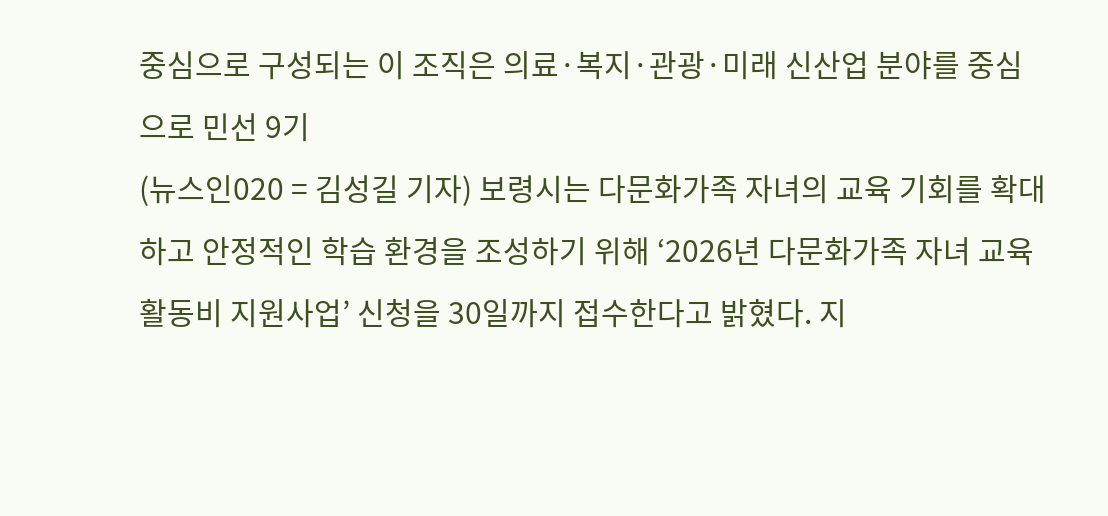중심으로 구성되는 이 조직은 의료·복지·관광·미래 신산업 분야를 중심으로 민선 9기
(뉴스인020 = 김성길 기자) 보령시는 다문화가족 자녀의 교육 기회를 확대하고 안정적인 학습 환경을 조성하기 위해 ‘2026년 다문화가족 자녀 교육활동비 지원사업’ 신청을 30일까지 접수한다고 밝혔다. 지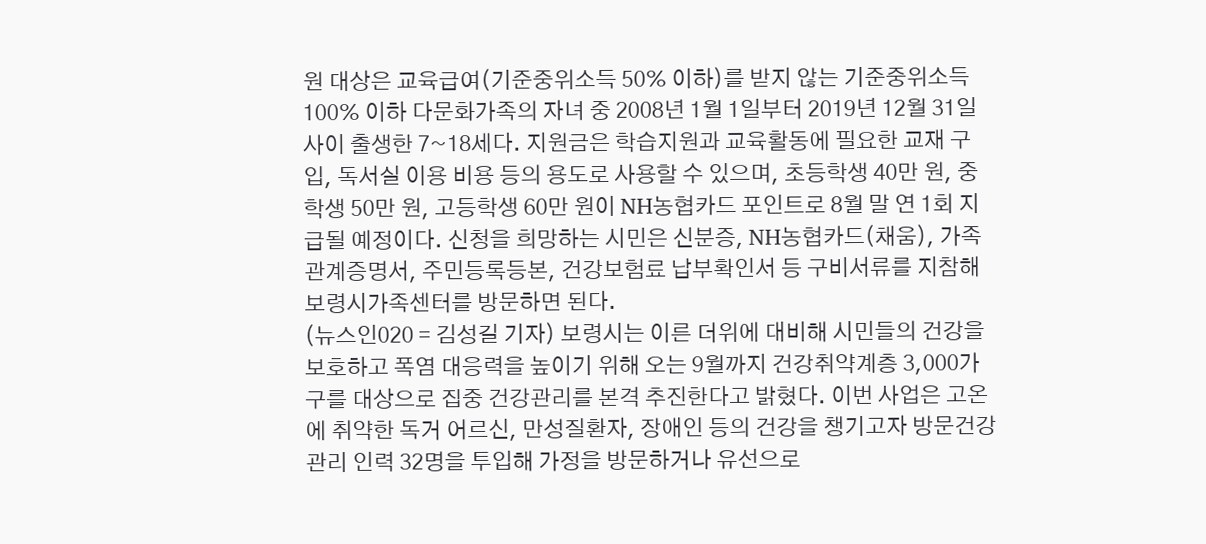원 대상은 교육급여(기준중위소득 50% 이하)를 받지 않는 기준중위소득 100% 이하 다문화가족의 자녀 중 2008년 1월 1일부터 2019년 12월 31일 사이 출생한 7~18세다. 지원금은 학습지원과 교육활동에 필요한 교재 구입, 독서실 이용 비용 등의 용도로 사용할 수 있으며, 초등학생 40만 원, 중학생 50만 원, 고등학생 60만 원이 NH농협카드 포인트로 8월 말 연 1회 지급될 예정이다. 신청을 희망하는 시민은 신분증, NH농협카드(채움), 가족관계증명서, 주민등록등본, 건강보험료 납부확인서 등 구비서류를 지참해 보령시가족센터를 방문하면 된다.
(뉴스인020 = 김성길 기자) 보령시는 이른 더위에 대비해 시민들의 건강을 보호하고 폭염 대응력을 높이기 위해 오는 9월까지 건강취약계층 3,000가구를 대상으로 집중 건강관리를 본격 추진한다고 밝혔다. 이번 사업은 고온에 취약한 독거 어르신, 만성질환자, 장애인 등의 건강을 챙기고자 방문건강관리 인력 32명을 투입해 가정을 방문하거나 유선으로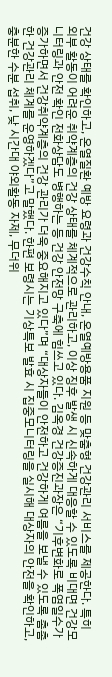건강 상태를 확인하고, 온열질환 예방 요령과 건강수칙 안내, 온열예방용품 지원 등 맞춤형 건강관리 서비스를 제공한다. 특히 외부 활동이 어려운 취약계층의 건강 상태를 체계적으로 관리하고, 이상 징후 발생 시 신속하게 대응할 수 있도록 비대면 건강모니터링과 안전 확인 전화상담도 병행하는 등 건강 안전망 구축에 힘쓰고 있다. 김옥경 건강증진과장은 “기후변화로 폭염일수가 증가하면서 건강취약계층의 건강 관리가 더욱 중요해지고 있다”며 “대상자들이 안전하고 건강하게 여름을 보낼 수 있도록 촘촘한 건강관리 체계를 운영하겠다”고 말했다. 한편 보령시는 기상특보 발효 시 집중모니터링을 실시해 대상자의 안전을 확인하고, 충분한 수분 섭취, 낮 시간대 야외활동 자제, 무더위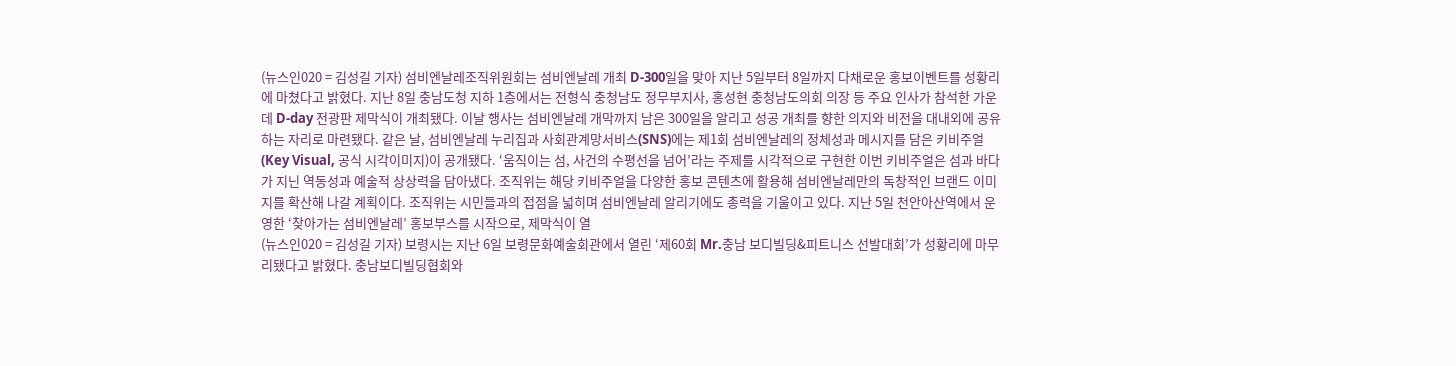(뉴스인020 = 김성길 기자) 섬비엔날레조직위원회는 섬비엔날레 개최 D-300일을 맞아 지난 5일부터 8일까지 다채로운 홍보이벤트를 성황리에 마쳤다고 밝혔다. 지난 8일 충남도청 지하 1층에서는 전형식 충청남도 정무부지사, 홍성현 충청남도의회 의장 등 주요 인사가 참석한 가운데 D-day 전광판 제막식이 개최됐다. 이날 행사는 섬비엔날레 개막까지 남은 300일을 알리고 성공 개최를 향한 의지와 비전을 대내외에 공유하는 자리로 마련됐다. 같은 날, 섬비엔날레 누리집과 사회관계망서비스(SNS)에는 제1회 섬비엔날레의 정체성과 메시지를 담은 키비주얼(Key Visual, 공식 시각이미지)이 공개됐다. ‘움직이는 섬, 사건의 수평선을 넘어’라는 주제를 시각적으로 구현한 이번 키비주얼은 섬과 바다가 지닌 역동성과 예술적 상상력을 담아냈다. 조직위는 해당 키비주얼을 다양한 홍보 콘텐츠에 활용해 섬비엔날레만의 독창적인 브랜드 이미지를 확산해 나갈 계획이다. 조직위는 시민들과의 접점을 넓히며 섬비엔날레 알리기에도 총력을 기울이고 있다. 지난 5일 천안아산역에서 운영한 ‘찾아가는 섬비엔날레’ 홍보부스를 시작으로, 제막식이 열
(뉴스인020 = 김성길 기자) 보령시는 지난 6일 보령문화예술회관에서 열린 ‘제60회 Mr.충남 보디빌딩&피트니스 선발대회’가 성황리에 마무리됐다고 밝혔다. 충남보디빌딩협회와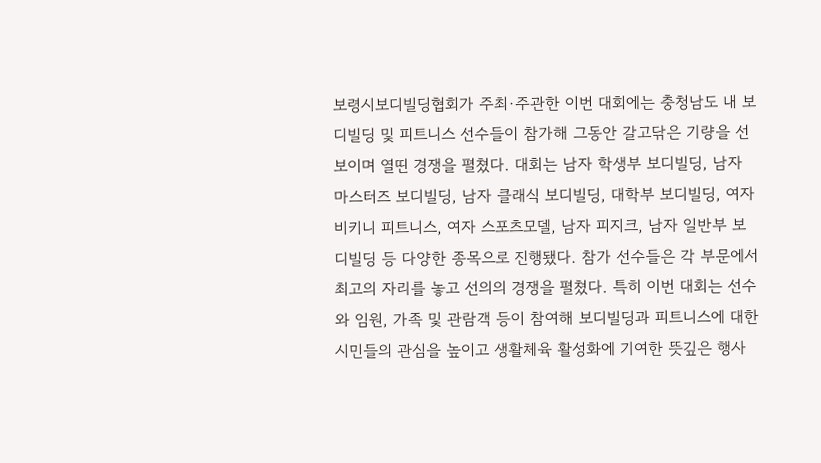보령시보디빌딩협회가 주최·주관한 이번 대회에는 충청남도 내 보디빌딩 및 피트니스 선수들이 참가해 그동안 갈고닦은 기량을 선보이며 열띤 경쟁을 펼쳤다. 대회는 남자 학생부 보디빌딩, 남자 마스터즈 보디빌딩, 남자 클래식 보디빌딩, 대학부 보디빌딩, 여자 비키니 피트니스, 여자 스포츠모델, 남자 피지크, 남자 일반부 보디빌딩 등 다양한 종목으로 진행됐다. 참가 선수들은 각 부문에서 최고의 자리를 놓고 선의의 경쟁을 펼쳤다. 특히 이번 대회는 선수와 임원, 가족 및 관람객 등이 참여해 보디빌딩과 피트니스에 대한 시민들의 관심을 높이고 생활체육 활성화에 기여한 뜻깊은 행사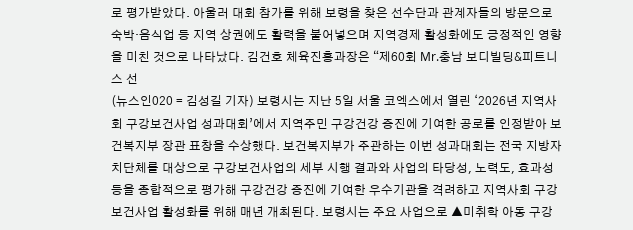로 평가받았다. 아울러 대회 참가를 위해 보령을 찾은 선수단과 관계자들의 방문으로 숙박·음식업 등 지역 상권에도 활력을 불어넣으며 지역경제 활성화에도 긍정적인 영향을 미친 것으로 나타났다. 김건호 체육진흥과장은 “제60회 Mr.충남 보디빌딩&피트니스 선
(뉴스인020 = 김성길 기자) 보령시는 지난 5일 서울 코엑스에서 열린 ‘2026년 지역사회 구강보건사업 성과대회’에서 지역주민 구강건강 증진에 기여한 공로를 인정받아 보건복지부 장관 표창을 수상했다. 보건복지부가 주관하는 이번 성과대회는 전국 지방자치단체를 대상으로 구강보건사업의 세부 시행 결과와 사업의 타당성, 노력도, 효과성 등을 종합적으로 평가해 구강건강 증진에 기여한 우수기관을 격려하고 지역사회 구강보건사업 활성화를 위해 매년 개최된다. 보령시는 주요 사업으로 ▲미취학 아동 구강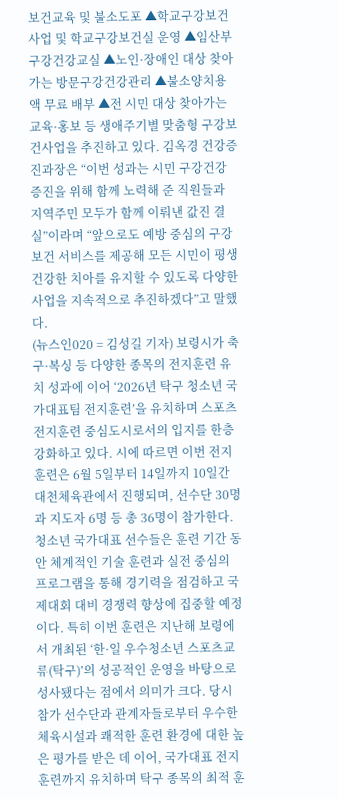보건교육 및 불소도포 ▲학교구강보건사업 및 학교구강보건실 운영 ▲임산부 구강건강교실 ▲노인·장애인 대상 찾아가는 방문구강건강관리 ▲불소양치용액 무료 배부 ▲전 시민 대상 찾아가는 교육·홍보 등 생애주기별 맞춤형 구강보건사업을 추진하고 있다. 김옥경 건강증진과장은 “이번 성과는 시민 구강건강 증진을 위해 함께 노력해 준 직원들과 지역주민 모두가 함께 이뤄낸 값진 결실”이라며 “앞으로도 예방 중심의 구강보건 서비스를 제공해 모든 시민이 평생 건강한 치아를 유지할 수 있도록 다양한 사업을 지속적으로 추진하겠다”고 말했다.
(뉴스인020 = 김성길 기자) 보령시가 축구·복싱 등 다양한 종목의 전지훈련 유치 성과에 이어 ‘2026년 탁구 청소년 국가대표팀 전지훈련’을 유치하며 스포츠 전지훈련 중심도시로서의 입지를 한층 강화하고 있다. 시에 따르면 이번 전지훈련은 6월 5일부터 14일까지 10일간 대천체육관에서 진행되며, 선수단 30명과 지도자 6명 등 총 36명이 참가한다. 청소년 국가대표 선수들은 훈련 기간 동안 체계적인 기술 훈련과 실전 중심의 프로그램을 통해 경기력을 점검하고 국제대회 대비 경쟁력 향상에 집중할 예정이다. 특히 이번 훈련은 지난해 보령에서 개최된 ‘한·일 우수청소년 스포츠교류(탁구)’의 성공적인 운영을 바탕으로 성사됐다는 점에서 의미가 크다. 당시 참가 선수단과 관계자들로부터 우수한 체육시설과 쾌적한 훈련 환경에 대한 높은 평가를 받은 데 이어, 국가대표 전지훈련까지 유치하며 탁구 종목의 최적 훈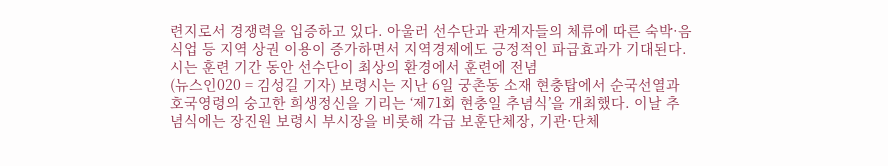련지로서 경쟁력을 입증하고 있다. 아울러 선수단과 관계자들의 체류에 따른 숙박·음식업 등 지역 상권 이용이 증가하면서 지역경제에도 긍정적인 파급효과가 기대된다. 시는 훈련 기간 동안 선수단이 최상의 환경에서 훈련에 전념
(뉴스인020 = 김성길 기자) 보령시는 지난 6일 궁촌동 소재 현충탑에서 순국선열과 호국영령의 숭고한 희생정신을 기리는 ‘제71회 현충일 추념식’을 개최했다. 이날 추념식에는 장진원 보령시 부시장을 비롯해 각급 보훈단체장, 기관·단체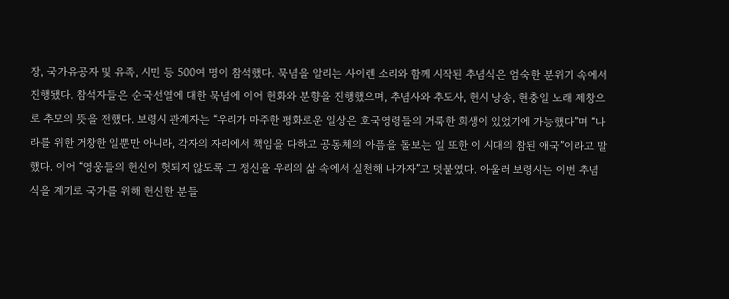장, 국가유공자 및 유족, 시민 등 500여 명이 참석했다. 묵념을 알리는 사이렌 소리와 함께 시작된 추념식은 엄숙한 분위기 속에서 진행됐다. 참석자들은 순국선열에 대한 묵념에 이어 헌화와 분향을 진행했으며, 추념사와 추도사, 헌시 낭송, 현충일 노래 제창으로 추모의 뜻을 전했다. 보령시 관계자는 “우리가 마주한 평화로운 일상은 호국영령들의 거룩한 희생이 있었기에 가능했다”며 “나라를 위한 거창한 일뿐만 아니라, 각자의 자리에서 책임을 다하고 공동체의 아픔을 돌보는 일 또한 이 시대의 참된 애국”이라고 말했다. 이어 “영웅들의 헌신이 헛되지 않도록 그 정신을 우리의 삶 속에서 실천해 나가자”고 덧붙였다. 아울러 보령시는 이번 추념식을 계기로 국가를 위해 헌신한 분들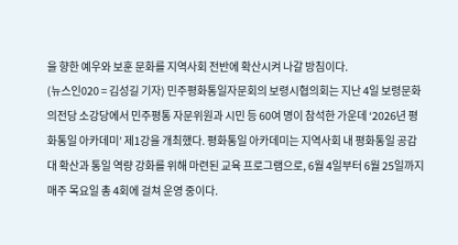을 향한 예우와 보훈 문화를 지역사회 전반에 확산시켜 나갈 방침이다.
(뉴스인020 = 김성길 기자) 민주평화통일자문회의 보령시협의회는 지난 4일 보령문화의전당 소강당에서 민주평통 자문위원과 시민 등 60여 명이 참석한 가운데 ‘2026년 평화통일 아카데미’ 제1강을 개최했다. 평화통일 아카데미는 지역사회 내 평화통일 공감대 확산과 통일 역량 강화를 위해 마련된 교육 프로그램으로, 6월 4일부터 6월 25일까지 매주 목요일 총 4회에 걸쳐 운영 중이다.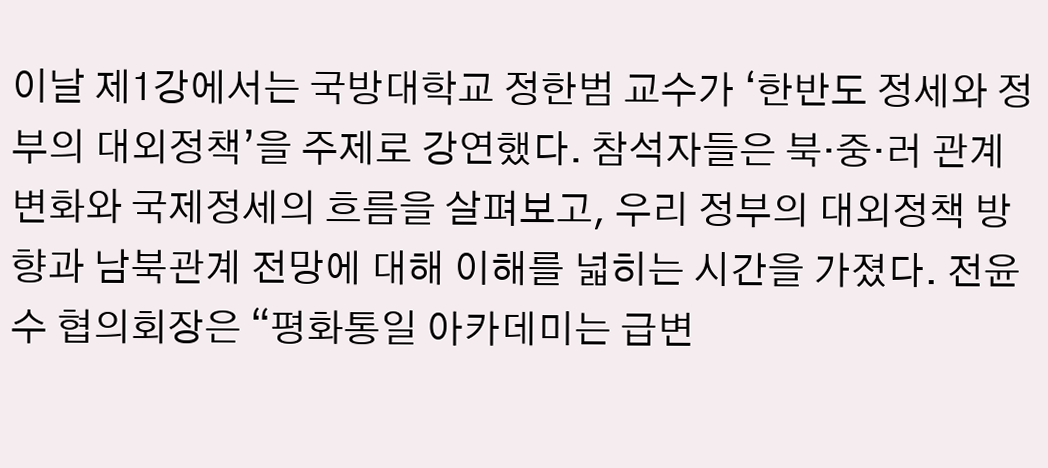이날 제1강에서는 국방대학교 정한범 교수가 ‘한반도 정세와 정부의 대외정책’을 주제로 강연했다. 참석자들은 북·중·러 관계 변화와 국제정세의 흐름을 살펴보고, 우리 정부의 대외정책 방향과 남북관계 전망에 대해 이해를 넓히는 시간을 가졌다. 전윤수 협의회장은 “평화통일 아카데미는 급변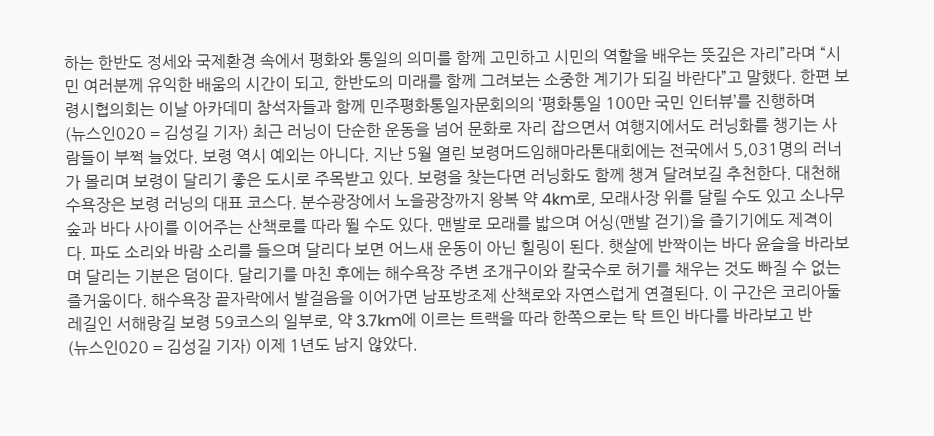하는 한반도 정세와 국제환경 속에서 평화와 통일의 의미를 함께 고민하고 시민의 역할을 배우는 뜻깊은 자리”라며 “시민 여러분께 유익한 배움의 시간이 되고, 한반도의 미래를 함께 그려보는 소중한 계기가 되길 바란다”고 말했다. 한편 보령시협의회는 이날 아카데미 참석자들과 함께 민주평화통일자문회의의 ‘평화통일 100만 국민 인터뷰’를 진행하며
(뉴스인020 = 김성길 기자) 최근 러닝이 단순한 운동을 넘어 문화로 자리 잡으면서 여행지에서도 러닝화를 챙기는 사람들이 부쩍 늘었다. 보령 역시 예외는 아니다. 지난 5월 열린 보령머드임해마라톤대회에는 전국에서 5,031명의 러너가 몰리며 보령이 달리기 좋은 도시로 주목받고 있다. 보령을 찾는다면 러닝화도 함께 챙겨 달려보길 추천한다. 대천해수욕장은 보령 러닝의 대표 코스다. 분수광장에서 노을광장까지 왕복 약 4km로, 모래사장 위를 달릴 수도 있고 소나무 숲과 바다 사이를 이어주는 산책로를 따라 뛸 수도 있다. 맨발로 모래를 밟으며 어싱(맨발 걷기)을 즐기기에도 제격이다. 파도 소리와 바람 소리를 들으며 달리다 보면 어느새 운동이 아닌 힐링이 된다. 햇살에 반짝이는 바다 윤슬을 바라보며 달리는 기분은 덤이다. 달리기를 마친 후에는 해수욕장 주변 조개구이와 칼국수로 허기를 채우는 것도 빠질 수 없는 즐거움이다. 해수욕장 끝자락에서 발걸음을 이어가면 남포방조제 산책로와 자연스럽게 연결된다. 이 구간은 코리아둘레길인 서해랑길 보령 59코스의 일부로, 약 3.7km에 이르는 트랙을 따라 한쪽으로는 탁 트인 바다를 바라보고 반
(뉴스인020 = 김성길 기자) 이제 1년도 남지 않았다.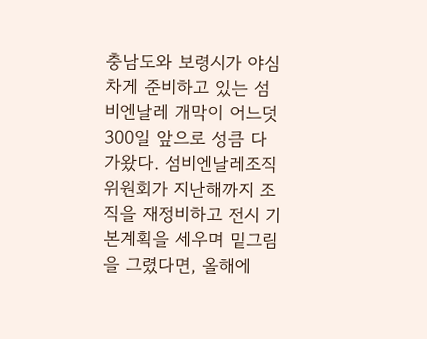충남도와 보령시가 야심차게 준비하고 있는 섬비엔날레 개막이 어느덧 300일 앞으로 성큼 다가왔다. 섬비엔날레조직위원회가 지난해까지 조직을 재정비하고 전시 기본계획을 세우며 밑그림을 그렸다면, 올해에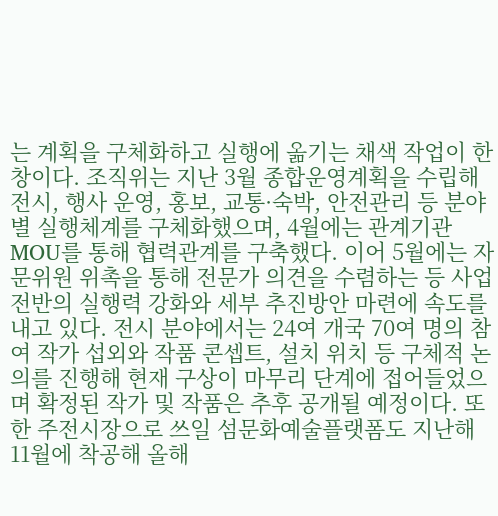는 계획을 구체화하고 실행에 옮기는 채색 작업이 한창이다. 조직위는 지난 3월 종합운영계획을 수립해 전시, 행사 운영, 홍보, 교통·숙박, 안전관리 등 분야별 실행체계를 구체화했으며, 4월에는 관계기관 MOU를 통해 협력관계를 구축했다. 이어 5월에는 자문위원 위촉을 통해 전문가 의견을 수렴하는 등 사업 전반의 실행력 강화와 세부 추진방안 마련에 속도를 내고 있다. 전시 분야에서는 24여 개국 70여 명의 참여 작가 섭외와 작품 콘셉트, 설치 위치 등 구체적 논의를 진행해 현재 구상이 마무리 단계에 접어들었으며 확정된 작가 및 작품은 추후 공개될 예정이다. 또한 주전시장으로 쓰일 섬문화예술플랫폼도 지난해 11월에 착공해 올해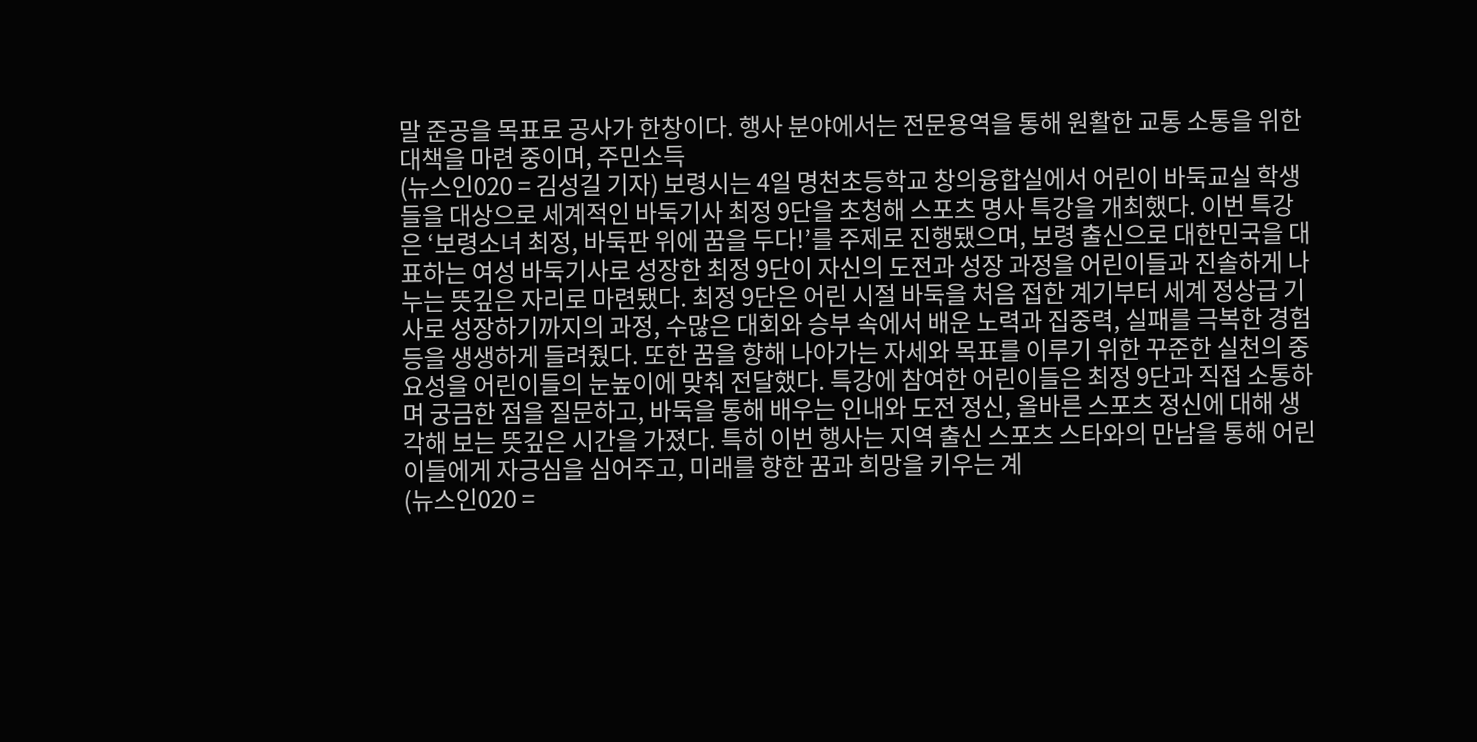말 준공을 목표로 공사가 한창이다. 행사 분야에서는 전문용역을 통해 원활한 교통 소통을 위한 대책을 마련 중이며, 주민소득
(뉴스인020 = 김성길 기자) 보령시는 4일 명천초등학교 창의융합실에서 어린이 바둑교실 학생들을 대상으로 세계적인 바둑기사 최정 9단을 초청해 스포츠 명사 특강을 개최했다. 이번 특강은 ‘보령소녀 최정, 바둑판 위에 꿈을 두다!’를 주제로 진행됐으며, 보령 출신으로 대한민국을 대표하는 여성 바둑기사로 성장한 최정 9단이 자신의 도전과 성장 과정을 어린이들과 진솔하게 나누는 뜻깊은 자리로 마련됐다. 최정 9단은 어린 시절 바둑을 처음 접한 계기부터 세계 정상급 기사로 성장하기까지의 과정, 수많은 대회와 승부 속에서 배운 노력과 집중력, 실패를 극복한 경험 등을 생생하게 들려줬다. 또한 꿈을 향해 나아가는 자세와 목표를 이루기 위한 꾸준한 실천의 중요성을 어린이들의 눈높이에 맞춰 전달했다. 특강에 참여한 어린이들은 최정 9단과 직접 소통하며 궁금한 점을 질문하고, 바둑을 통해 배우는 인내와 도전 정신, 올바른 스포츠 정신에 대해 생각해 보는 뜻깊은 시간을 가졌다. 특히 이번 행사는 지역 출신 스포츠 스타와의 만남을 통해 어린이들에게 자긍심을 심어주고, 미래를 향한 꿈과 희망을 키우는 계
(뉴스인020 =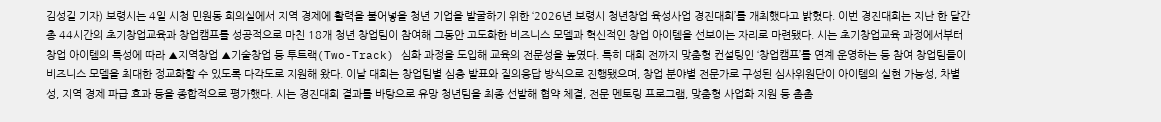김성길 기자) 보령시는 4일 시청 민원동 회의실에서 지역 경제에 활력을 불어넣을 청년 기업을 발굴하기 위한 ‘2026년 보령시 청년창업 육성사업 경진대회’를 개최했다고 밝혔다. 이번 경진대회는 지난 한 달간 총 44시간의 초기창업교육과 창업캠프를 성공적으로 마친 18개 청년 창업팀이 참여해 그동안 고도화한 비즈니스 모델과 혁신적인 창업 아이템을 선보이는 자리로 마련됐다. 시는 초기창업교육 과정에서부터 창업 아이템의 특성에 따라 ▲지역창업 ▲기술창업 등 투트랙(Two-Track) 심화 과정을 도입해 교육의 전문성을 높였다. 특히 대회 전까지 맞춤형 컨설팅인 ‘창업캠프’를 연계 운영하는 등 참여 창업팀들이 비즈니스 모델을 최대한 정교화할 수 있도록 다각도로 지원해 왔다. 이날 대회는 창업팀별 심층 발표와 질의응답 방식으로 진행됐으며, 창업 분야별 전문가로 구성된 심사위원단이 아이템의 실현 가능성, 차별성, 지역 경제 파급 효과 등을 종합적으로 평가했다. 시는 경진대회 결과를 바탕으로 유망 청년팀을 최종 선발해 협약 체결, 전문 멘토링 프로그램, 맞춤형 사업화 지원 등 촘촘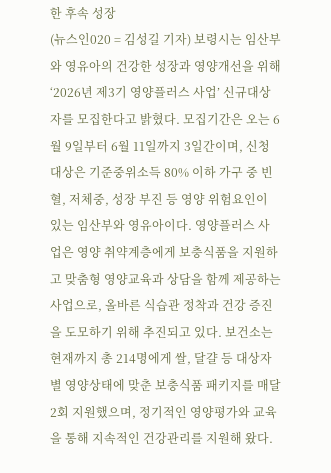한 후속 성장
(뉴스인020 = 김성길 기자) 보령시는 임산부와 영유아의 건강한 성장과 영양개선을 위해 ‘2026년 제3기 영양플러스 사업’ 신규대상자를 모집한다고 밝혔다. 모집기간은 오는 6월 9일부터 6월 11일까지 3일간이며, 신청대상은 기준중위소득 80% 이하 가구 중 빈혈, 저체중, 성장 부진 등 영양 위험요인이 있는 임산부와 영유아이다. 영양플러스 사업은 영양 취약계층에게 보충식품을 지원하고 맞춤형 영양교육과 상담을 함께 제공하는 사업으로, 올바른 식습관 정착과 건강 증진을 도모하기 위해 추진되고 있다. 보건소는 현재까지 총 214명에게 쌀, 달걀 등 대상자별 영양상태에 맞춘 보충식품 패키지를 매달 2회 지원했으며, 정기적인 영양평가와 교육을 통해 지속적인 건강관리를 지원해 왔다.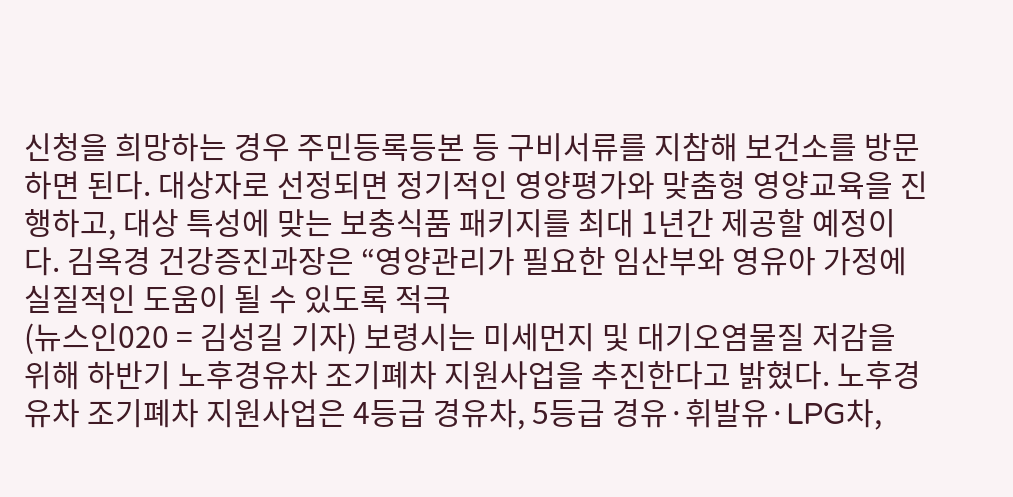신청을 희망하는 경우 주민등록등본 등 구비서류를 지참해 보건소를 방문하면 된다. 대상자로 선정되면 정기적인 영양평가와 맞춤형 영양교육을 진행하고, 대상 특성에 맞는 보충식품 패키지를 최대 1년간 제공할 예정이다. 김옥경 건강증진과장은 “영양관리가 필요한 임산부와 영유아 가정에 실질적인 도움이 될 수 있도록 적극
(뉴스인020 = 김성길 기자) 보령시는 미세먼지 및 대기오염물질 저감을 위해 하반기 노후경유차 조기폐차 지원사업을 추진한다고 밝혔다. 노후경유차 조기폐차 지원사업은 4등급 경유차, 5등급 경유·휘발유·LPG차,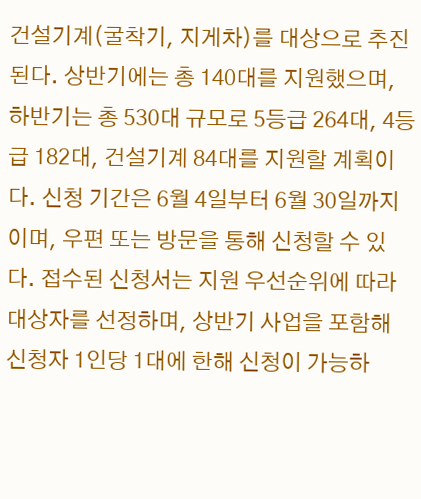건설기계(굴착기, 지게차)를 대상으로 추진된다. 상반기에는 총 140대를 지원했으며, 하반기는 총 530대 규모로 5등급 264대, 4등급 182대, 건설기계 84대를 지원할 계획이다. 신청 기간은 6월 4일부터 6월 30일까지이며, 우편 또는 방문을 통해 신청할 수 있다. 접수된 신청서는 지원 우선순위에 따라 대상자를 선정하며, 상반기 사업을 포함해 신청자 1인당 1대에 한해 신청이 가능하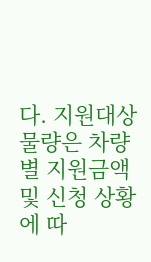다. 지원대상 물량은 차량별 지원금액 및 신청 상황에 따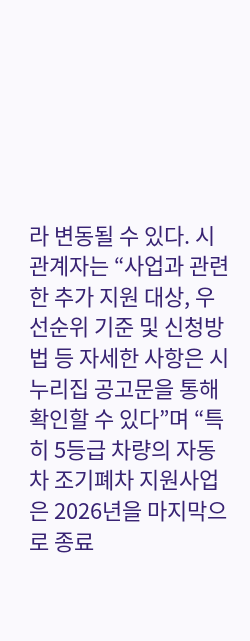라 변동될 수 있다. 시 관계자는 “사업과 관련한 추가 지원 대상, 우선순위 기준 및 신청방법 등 자세한 사항은 시 누리집 공고문을 통해 확인할 수 있다”며 “특히 5등급 차량의 자동차 조기폐차 지원사업은 2026년을 마지막으로 종료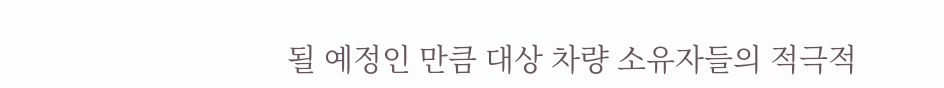될 예정인 만큼 대상 차량 소유자들의 적극적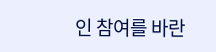인 참여를 바란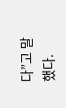다”고 말했다.